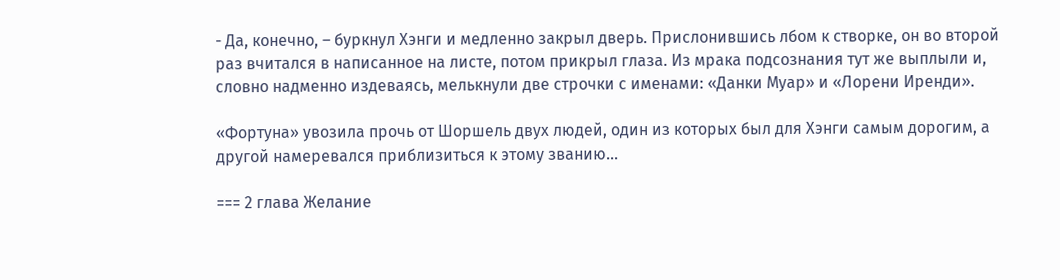- Да, конечно, – буркнул Хэнги и медленно закрыл дверь. Прислонившись лбом к створке, он во второй раз вчитался в написанное на листе, потом прикрыл глаза. Из мрака подсознания тут же выплыли и, словно надменно издеваясь, мелькнули две строчки с именами: «Данки Муар» и «Лорени Иренди».

«Фортуна» увозила прочь от Шоршель двух людей, один из которых был для Хэнги самым дорогим, а другой намеревался приблизиться к этому званию…

=== 2 глава Желание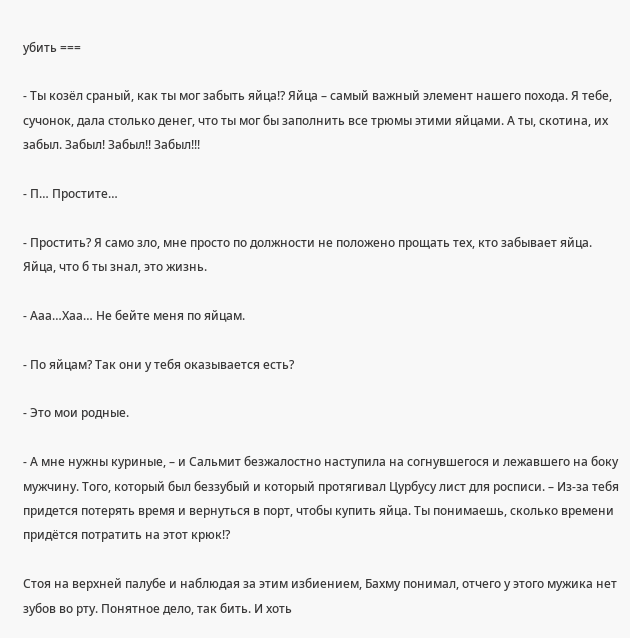убить ===

- Ты козёл сраный, как ты мог забыть яйца!? Яйца – самый важный элемент нашего похода. Я тебе, сучонок, дала столько денег, что ты мог бы заполнить все трюмы этими яйцами. А ты, скотина, их забыл. Забыл! Забыл!! Забыл!!!

- П… Простите…

- Простить? Я само зло, мне просто по должности не положено прощать тех, кто забывает яйца. Яйца, что б ты знал, это жизнь.

- Ааа…Хаа… Не бейте меня по яйцам.

- По яйцам? Так они у тебя оказывается есть?

- Это мои родные.

- А мне нужны куриные, – и Сальмит безжалостно наступила на согнувшегося и лежавшего на боку мужчину. Того, который был беззубый и который протягивал Цурбусу лист для росписи. – Из-за тебя придется потерять время и вернуться в порт, чтобы купить яйца. Ты понимаешь, сколько времени придётся потратить на этот крюк!?

Стоя на верхней палубе и наблюдая за этим избиением, Бахму понимал, отчего у этого мужика нет зубов во рту. Понятное дело, так бить. И хоть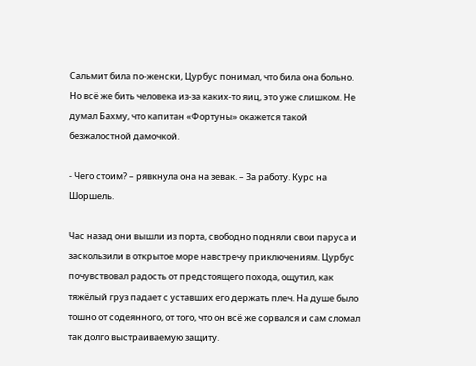Сальмит била по-женски, Цурбус понимал, что била она больно. Но всё же бить человека из-за каких-то яиц, это уже слишком. Не думал Бахму, что капитан «Фортуны» окажется такой безжалостной дамочкой.

- Чего стоим? – рявкнула она на зевак. – За работу. Курс на Шоршель.

Час назад они вышли из порта, свободно подняли свои паруса и заскользили в открытое море навстречу приключениям. Цурбус почувствовал радость от предстоящего похода, ощутил, как тяжёлый груз падает с уставших его держать плеч. На душе было тошно от содеянного, от того, что он всё же сорвался и сам сломал так долго выстраиваемую защиту.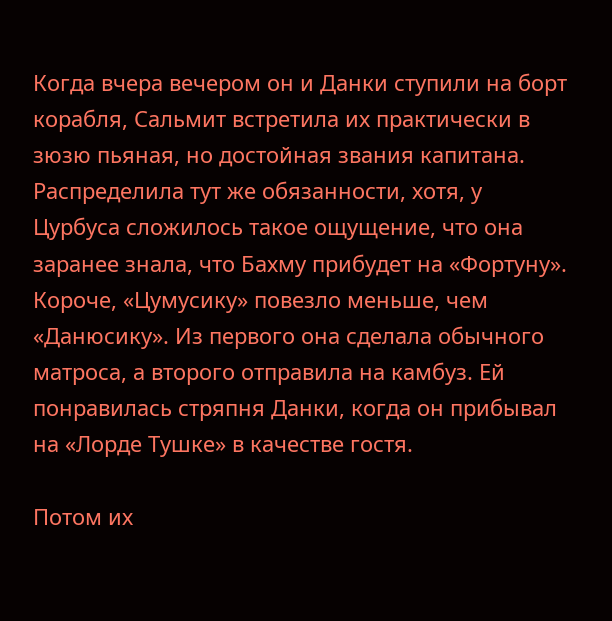Когда вчера вечером он и Данки ступили на борт корабля, Сальмит встретила их практически в зюзю пьяная, но достойная звания капитана. Распределила тут же обязанности, хотя, у Цурбуса сложилось такое ощущение, что она заранее знала, что Бахму прибудет на «Фортуну». Короче, «Цумусику» повезло меньше, чем «Данюсику». Из первого она сделала обычного матроса, а второго отправила на камбуз. Ей понравилась стряпня Данки, когда он прибывал на «Лорде Тушке» в качестве гостя.

Потом их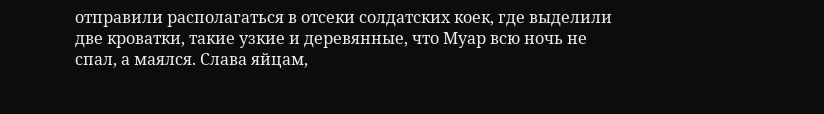отправили располагаться в отсеки солдатских коек, где выделили две кроватки, такие узкие и деревянные, что Муар всю ночь не спал, а маялся. Слава яйцам,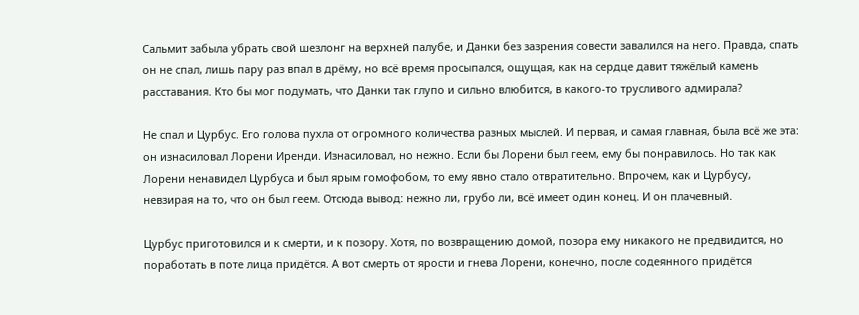Сальмит забыла убрать свой шезлонг на верхней палубе, и Данки без зазрения совести завалился на него. Правда, спать он не спал, лишь пару раз впал в дрёму, но всё время просыпался, ощущая, как на сердце давит тяжёлый камень расставания. Кто бы мог подумать, что Данки так глупо и сильно влюбится, в какого-то трусливого адмирала?

Не спал и Цурбус. Его голова пухла от огромного количества разных мыслей. И первая, и самая главная, была всё же эта: он изнасиловал Лорени Иренди. Изнасиловал, но нежно. Если бы Лорени был геем, ему бы понравилось. Но так как Лорени ненавидел Цурбуса и был ярым гомофобом, то ему явно стало отвратительно. Впрочем, как и Цурбусу, невзирая на то, что он был геем. Отсюда вывод: нежно ли, грубо ли, всё имеет один конец. И он плачевный.

Цурбус приготовился и к смерти, и к позору. Хотя, по возвращению домой, позора ему никакого не предвидится, но поработать в поте лица придётся. А вот смерть от ярости и гнева Лорени, конечно, после содеянного придётся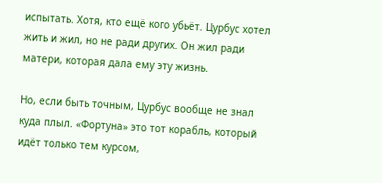испытать. Хотя, кто ещё кого убьёт. Цурбус хотел жить и жил, но не ради других. Он жил ради матери, которая дала ему эту жизнь.

Но, если быть точным, Цурбус вообще не знал куда плыл. «Фортуна» это тот корабль, который идёт только тем курсом,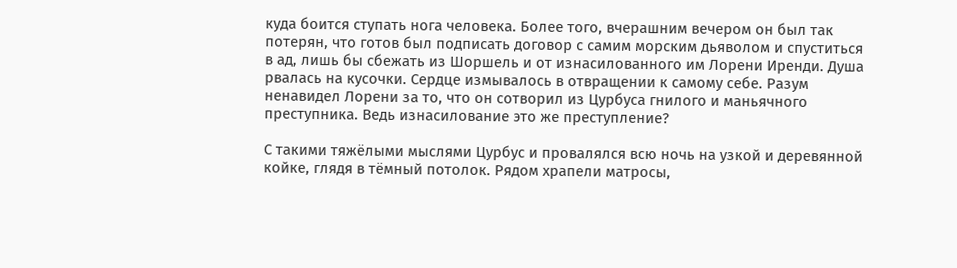куда боится ступать нога человека. Более того, вчерашним вечером он был так потерян, что готов был подписать договор с самим морским дьяволом и спуститься в ад, лишь бы сбежать из Шоршель и от изнасилованного им Лорени Иренди. Душа рвалась на кусочки. Сердце измывалось в отвращении к самому себе. Разум ненавидел Лорени за то, что он сотворил из Цурбуса гнилого и маньячного преступника. Ведь изнасилование это же преступление?

С такими тяжёлыми мыслями Цурбус и провалялся всю ночь на узкой и деревянной койке, глядя в тёмный потолок. Рядом храпели матросы,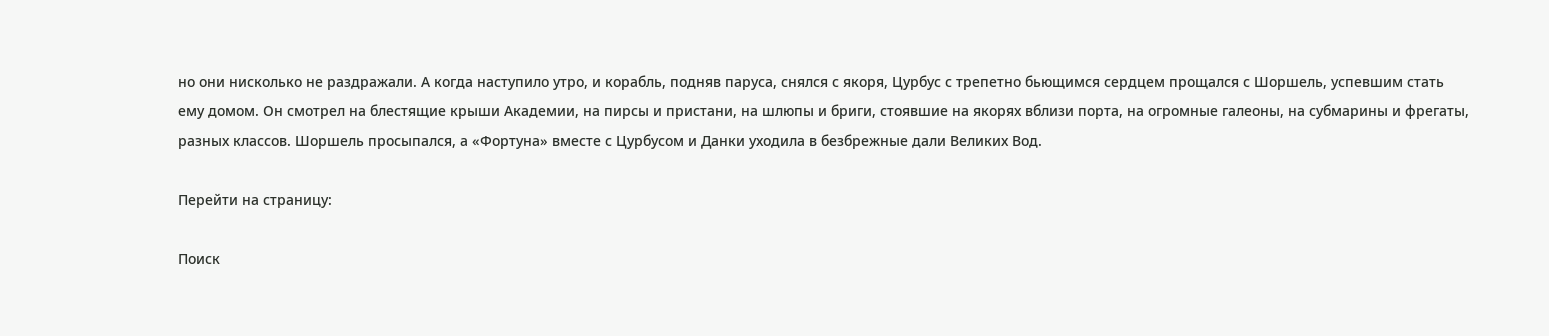но они нисколько не раздражали. А когда наступило утро, и корабль, подняв паруса, снялся с якоря, Цурбус с трепетно бьющимся сердцем прощался с Шоршель, успевшим стать ему домом. Он смотрел на блестящие крыши Академии, на пирсы и пристани, на шлюпы и бриги, стоявшие на якорях вблизи порта, на огромные галеоны, на субмарины и фрегаты, разных классов. Шоршель просыпался, а «Фортуна» вместе с Цурбусом и Данки уходила в безбрежные дали Великих Вод.

Перейти на страницу:

Поиск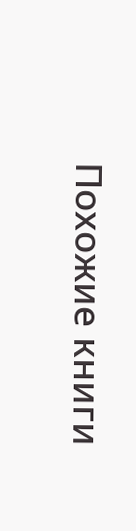Похожие книги